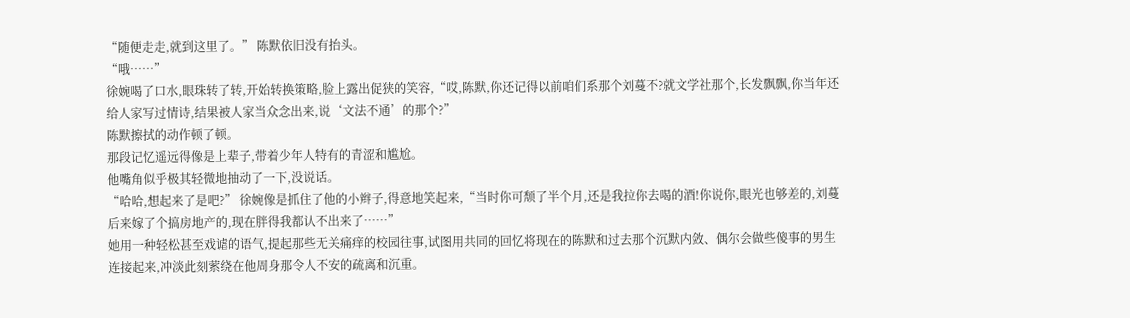“随便走走,就到这里了。” 陈默依旧没有抬头。
“哦……”
徐婉喝了口水,眼珠转了转,开始转换策略,脸上露出促狭的笑容,“哎,陈默,你还记得以前咱们系那个刘蔓不?就文学社那个,长发飘飘,你当年还给人家写过情诗,结果被人家当众念出来,说‘文法不通’的那个?”
陈默擦拭的动作顿了顿。
那段记忆遥远得像是上辈子,带着少年人特有的青涩和尴尬。
他嘴角似乎极其轻微地抽动了一下,没说话。
“哈哈,想起来了是吧?” 徐婉像是抓住了他的小辫子,得意地笑起来,“当时你可颓了半个月,还是我拉你去喝的酒!你说你,眼光也够差的,刘蔓后来嫁了个搞房地产的,现在胖得我都认不出来了……”
她用一种轻松甚至戏谑的语气,提起那些无关痛痒的校园往事,试图用共同的回忆将现在的陈默和过去那个沉默内敛、偶尔会做些傻事的男生连接起来,冲淡此刻萦绕在他周身那令人不安的疏离和沉重。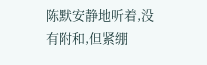陈默安静地听着,没有附和,但紧绷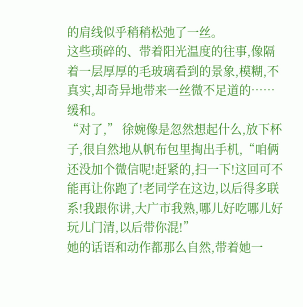的肩线似乎稍稍松弛了一丝。
这些琐碎的、带着阳光温度的往事,像隔着一层厚厚的毛玻璃看到的景象,模糊,不真实,却奇异地带来一丝微不足道的……缓和。
“对了,” 徐婉像是忽然想起什么,放下杯子,很自然地从帆布包里掏出手机,“咱俩还没加个微信呢!赶紧的,扫一下!这回可不能再让你跑了!老同学在这边,以后得多联系!我跟你讲,大广市我熟,哪儿好吃哪儿好玩儿门清,以后带你混!”
她的话语和动作都那么自然,带着她一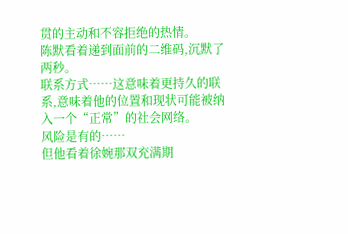贯的主动和不容拒绝的热情。
陈默看着递到面前的二维码,沉默了两秒。
联系方式……这意味着更持久的联系,意味着他的位置和现状可能被纳入一个“正常”的社会网络。
风险是有的……
但他看着徐婉那双充满期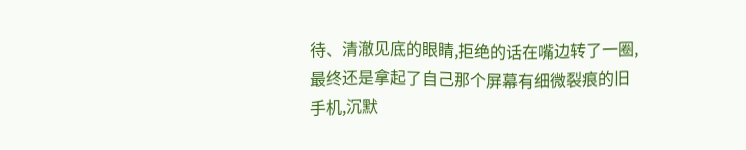待、清澈见底的眼睛,拒绝的话在嘴边转了一圈,最终还是拿起了自己那个屏幕有细微裂痕的旧手机,沉默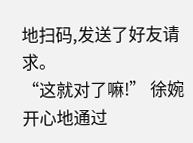地扫码,发送了好友请求。
“这就对了嘛!” 徐婉开心地通过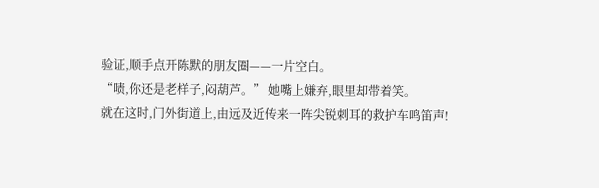验证,顺手点开陈默的朋友圈——一片空白。
“啧,你还是老样子,闷葫芦。” 她嘴上嫌弃,眼里却带着笑。
就在这时,门外街道上,由远及近传来一阵尖锐刺耳的救护车鸣笛声!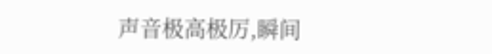声音极高极厉,瞬间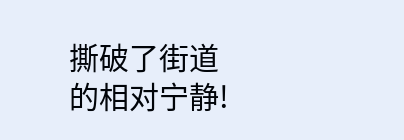撕破了街道的相对宁静!